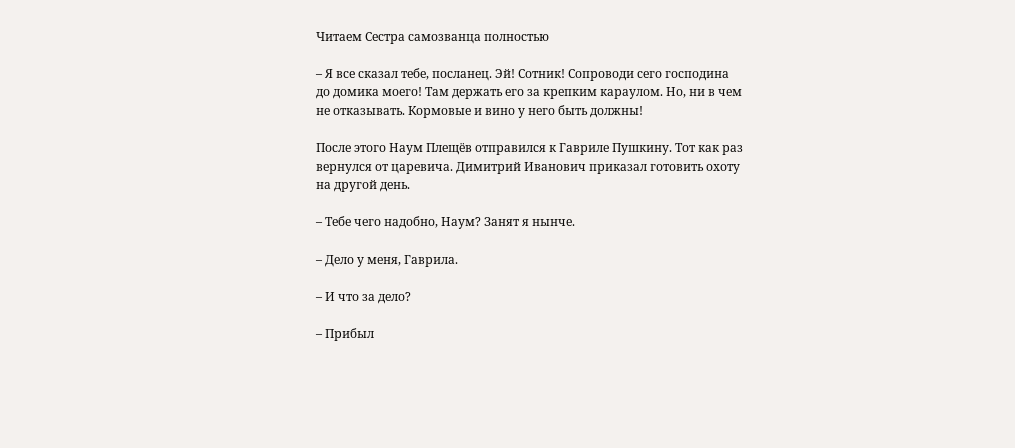Читаем Сестра самозванца полностью

– Я все сказал тебе, посланец. Эй! Сотник! Сопроводи сего господина до домика моего! Там держать его за крепким караулом. Но, ни в чем не отказывать. Кормовые и вино у него быть должны!

После этого Наум Плещёв отправился к Гавриле Пушкину. Тот как раз вернулся от царевича. Димитрий Иванович приказал готовить охоту на другой день.

– Тебе чего надобно, Наум? Занят я нынче.

– Дело у меня, Гаврила.

– И что за дело?

– Прибыл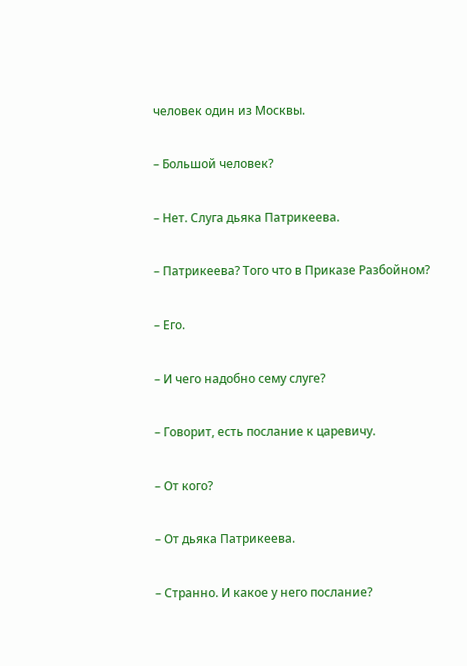человек один из Москвы.

– Большой человек?

– Нет. Слуга дьяка Патрикеева.

– Патрикеева? Того что в Приказе Разбойном?

– Его.

– И чего надобно сему слуге?

– Говорит, есть послание к царевичу.

– От кого?

– От дьяка Патрикеева.

– Странно. И какое у него послание?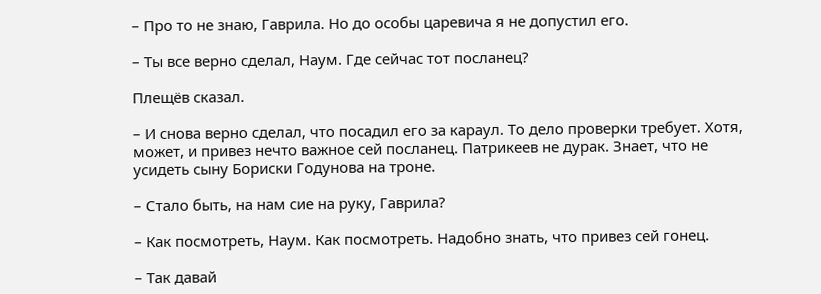– Про то не знаю, Гаврила. Но до особы царевича я не допустил его.

– Ты все верно сделал, Наум. Где сейчас тот посланец?

Плещёв сказал.

– И снова верно сделал, что посадил его за караул. То дело проверки требует. Хотя, может, и привез нечто важное сей посланец. Патрикеев не дурак. Знает, что не усидеть сыну Бориски Годунова на троне.

– Стало быть, на нам сие на руку, Гаврила?

– Как посмотреть, Наум. Как посмотреть. Надобно знать, что привез сей гонец.

– Так давай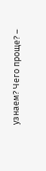узнаем? Чего проще? –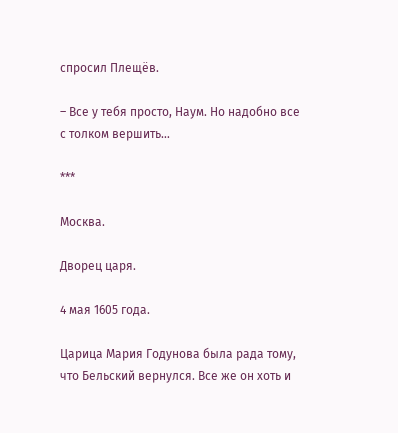спросил Плещёв.

– Все у тебя просто, Наум. Но надобно все с толком вершить…

***

Москва.

Дворец царя.

4 мая 1605 года.

Царица Мария Годунова была рада тому, что Бельский вернулся. Все же он хоть и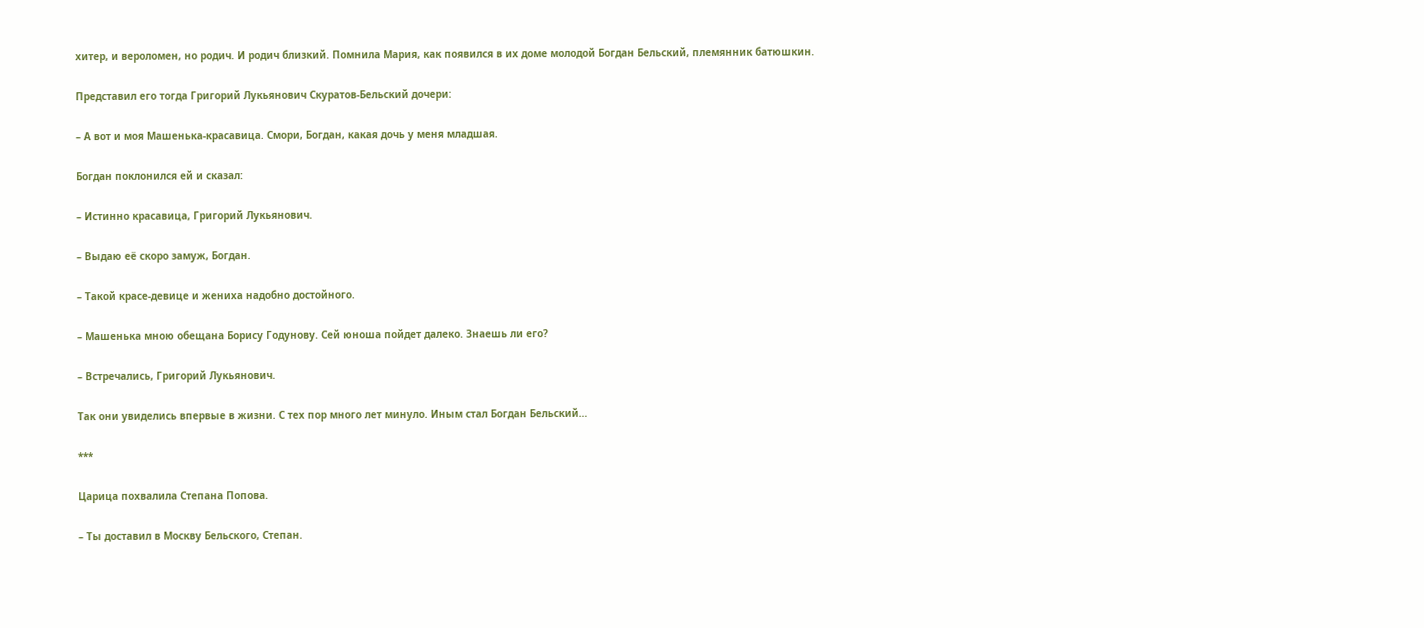хитер, и вероломен, но родич. И родич близкий. Помнила Мария, как появился в их доме молодой Богдан Бельский, племянник батюшкин.

Представил его тогда Григорий Лукьянович Скуратов-Бельский дочери:

– А вот и моя Машенька-красавица. Смори, Богдан, какая дочь у меня младшая.

Богдан поклонился ей и сказал:

– Истинно красавица, Григорий Лукьянович.

– Выдаю её скоро замуж, Богдан.

– Такой красе-девице и жениха надобно достойного.

– Машенька мною обещана Борису Годунову. Сей юноша пойдет далеко. Знаешь ли его?

– Встречались, Григорий Лукьянович.

Так они увиделись впервые в жизни. С тех пор много лет минуло. Иным стал Богдан Бельский…

***

Царица похвалила Степана Попова.

– Ты доставил в Москву Бельского, Степан.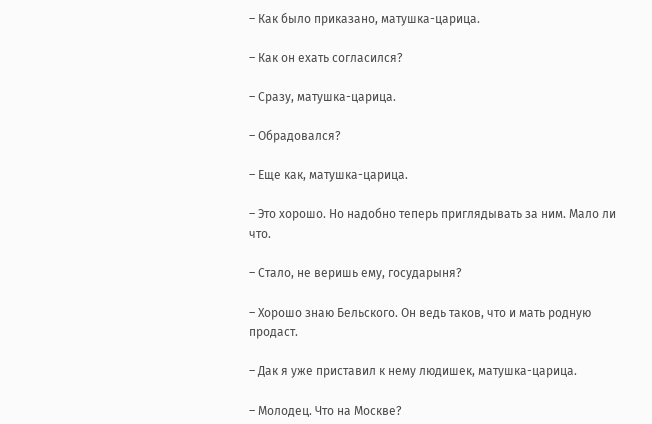– Как было приказано, матушка-царица.

– Как он ехать согласился?

– Сразу, матушка-царица.

– Обрадовался?

– Еще как, матушка-царица.

– Это хорошо. Но надобно теперь приглядывать за ним. Мало ли что.

– Стало, не веришь ему, государыня?

– Хорошо знаю Бельского. Он ведь таков, что и мать родную продаст.

– Дак я уже приставил к нему людишек, матушка-царица.

– Молодец. Что на Москве?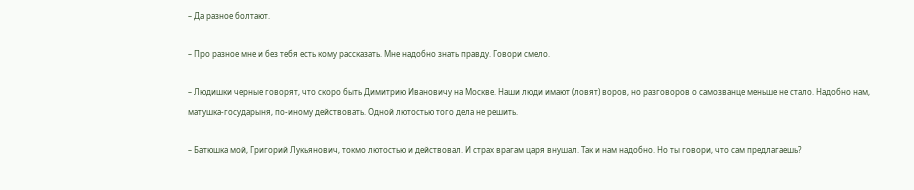– Да разное болтают.

– Про разное мне и без тебя есть кому рассказать. Мне надобно знать правду. Говори смело.

– Людишки черные говорят, что скоро быть Димитрию Ивановичу на Москве. Наши люди имают (ловят) воров, но разговоров о самозванце меньше не стало. Надобно нам, матушка-государыня, по-иному действовать. Одной лютостью того дела не решить.

– Батюшка мой, Григорий Лукьянович, токмо лютостью и действовал. И страх врагам царя внушал. Так и нам надобно. Но ты говори, что сам предлагаешь?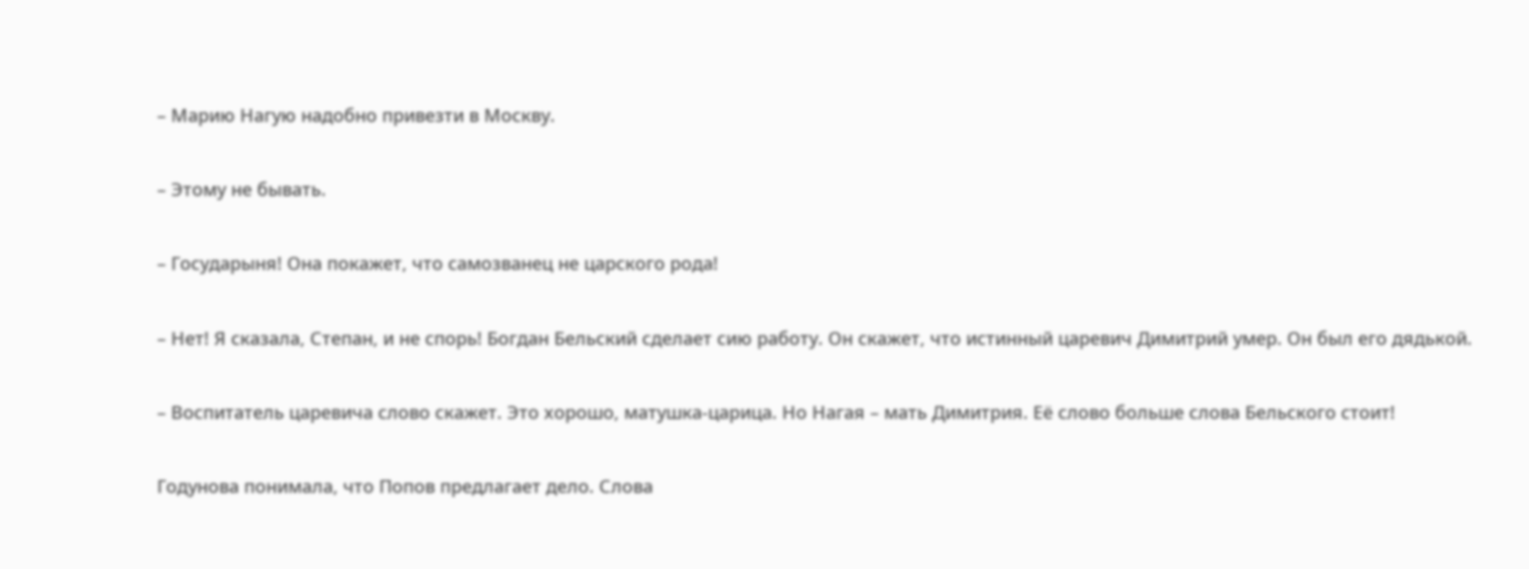– Марию Нагую надобно привезти в Москву.

– Этому не бывать.

– Государыня! Она покажет, что самозванец не царского рода!

– Нет! Я сказала, Степан, и не спорь! Богдан Бельский сделает сию работу. Он скажет, что истинный царевич Димитрий умер. Он был его дядькой.

– Воспитатель царевича слово скажет. Это хорошо, матушка-царица. Но Нагая – мать Димитрия. Её слово больше слова Бельского стоит!

Годунова понимала, что Попов предлагает дело. Слова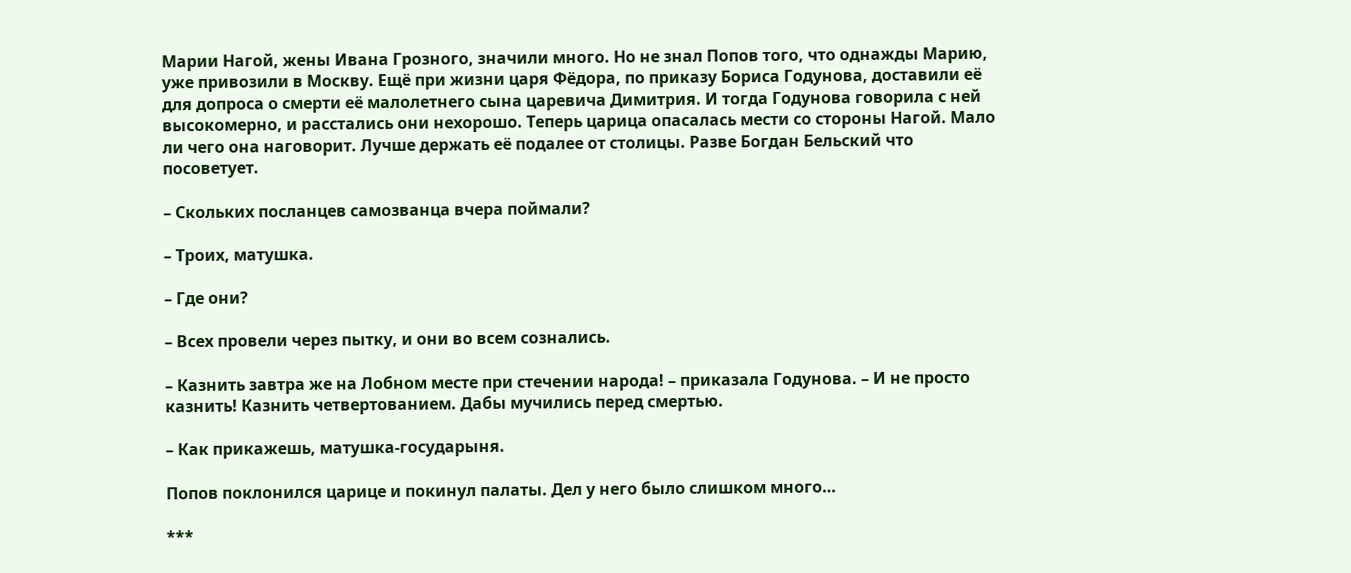Марии Нагой, жены Ивана Грозного, значили много. Но не знал Попов того, что однажды Марию, уже привозили в Москву. Ещё при жизни царя Фёдора, по приказу Бориса Годунова, доставили её для допроса о смерти её малолетнего сына царевича Димитрия. И тогда Годунова говорила с ней высокомерно, и расстались они нехорошо. Теперь царица опасалась мести со стороны Нагой. Мало ли чего она наговорит. Лучше держать её подалее от столицы. Разве Богдан Бельский что посоветует.

– Скольких посланцев самозванца вчера поймали?

– Троих, матушка.

– Где они?

– Всех провели через пытку, и они во всем сознались.

– Казнить завтра же на Лобном месте при стечении народа! – приказала Годунова. – И не просто казнить! Казнить четвертованием. Дабы мучились перед смертью.

– Как прикажешь, матушка-государыня.

Попов поклонился царице и покинул палаты. Дел у него было слишком много…

***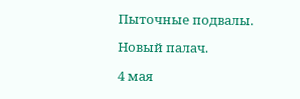Пыточные подвалы.

Новый палач.

4 мая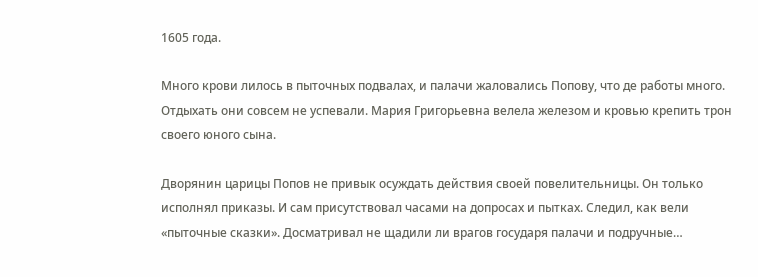1605 года.

Много крови лилось в пыточных подвалах, и палачи жаловались Попову, что де работы много. Отдыхать они совсем не успевали. Мария Григорьевна велела железом и кровью крепить трон своего юного сына.

Дворянин царицы Попов не привык осуждать действия своей повелительницы. Он только исполнял приказы. И сам присутствовал часами на допросах и пытках. Следил, как вели «пыточные сказки». Досматривал не щадили ли врагов государя палачи и подручные…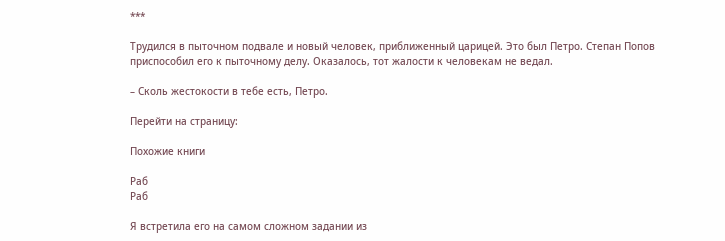***

Трудился в пыточном подвале и новый человек, приближенный царицей. Это был Петро. Степан Попов приспособил его к пыточному делу. Оказалось, тот жалости к человекам не ведал.

– Сколь жестокости в тебе есть, Петро.

Перейти на страницу:

Похожие книги

Раб
Раб

Я встретила его на самом сложном задании из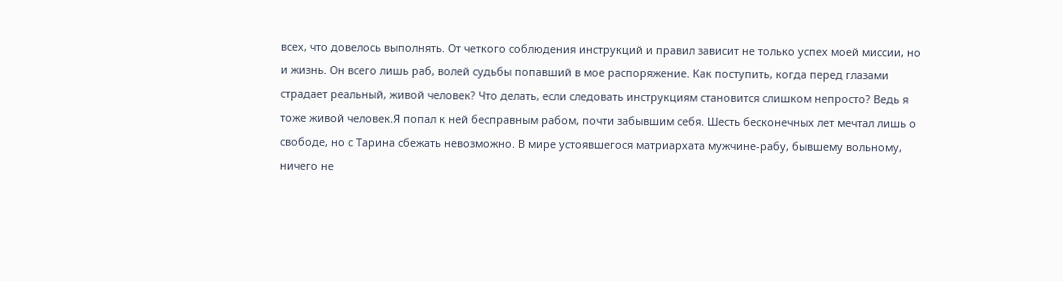всех, что довелось выполнять. От четкого соблюдения инструкций и правил зависит не только успех моей миссии, но и жизнь. Он всего лишь раб, волей судьбы попавший в мое распоряжение. Как поступить, когда перед глазами страдает реальный, живой человек? Что делать, если следовать инструкциям становится слишком непросто? Ведь я тоже живой человек.Я попал к ней бесправным рабом, почти забывшим себя. Шесть бесконечных лет мечтал лишь о свободе, но с Тарина сбежать невозможно. В мире устоявшегося матриархата мужчине-рабу, бывшему вольному, ничего не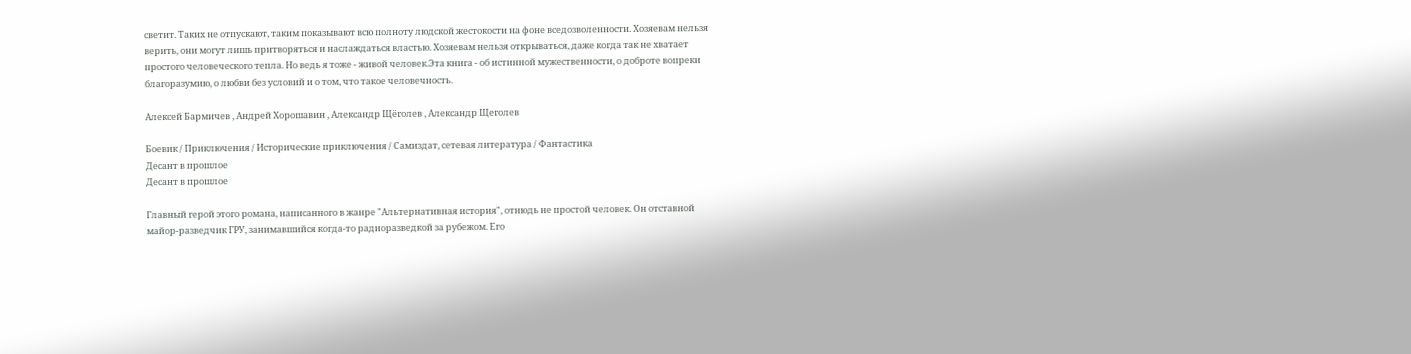светит. Таких не отпускают, таким показывают всю полноту людской жестокости на фоне вседозволенности. Хозяевам нельзя верить, они могут лишь притворяться и наслаждаться властью. Хозяевам нельзя открываться, даже когда так не хватает простого человеческого тепла. Но ведь я тоже - живой человек.Эта книга - об истинной мужественности, о доброте вопреки благоразумию, о любви без условий и о том, что такое человечность.

Алексей Бармичев , Андрей Хорошавин , Александр Щёголев , Александр Щеголев

Боевик / Приключения / Исторические приключения / Самиздат, сетевая литература / Фантастика
Десант в прошлое
Десант в прошлое

Главный герой этого романа, написанного в жанре "Альтернативная история", отнюдь не простой человек. Он отставной майор-разведчик ГРУ, занимавшийся когда-то радиоразведкой за рубежом. Его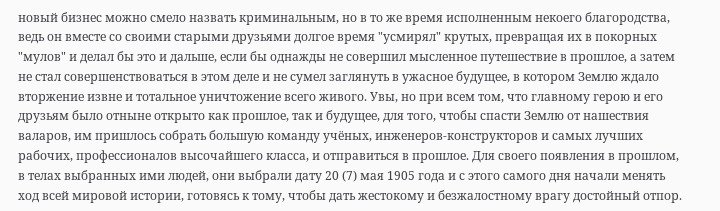новый бизнес можно смело назвать криминальным, но в то же время исполненным некоего благородства, ведь он вместе со своими старыми друзьями долгое время "усмирял" крутых, превращая их в покорных "мулов" и делал бы это и дальше, если бы однажды не совершил мысленное путешествие в прошлое, а затем не стал совершенствоваться в этом деле и не сумел заглянуть в ужасное будущее, в котором Землю ждало вторжение извне и тотальное уничтожение всего живого. Увы, но при всем том, что главному герою и его друзьям было отныне открыто как прошлое, так и будущее, для того, чтобы спасти Землю от нашествия валаров, им пришлось собрать большую команду учёных, инженеров-конструкторов и самых лучших рабочих, профессионалов высочайшего класса, и отправиться в прошлое. Для своего появления в прошлом, в телах выбранных ими людей, они выбрали дату 20 (7) мая 1905 года и с этого самого дня начали менять ход всей мировой истории, готовясь к тому, чтобы дать жестокому и безжалостному врагу достойный отпор.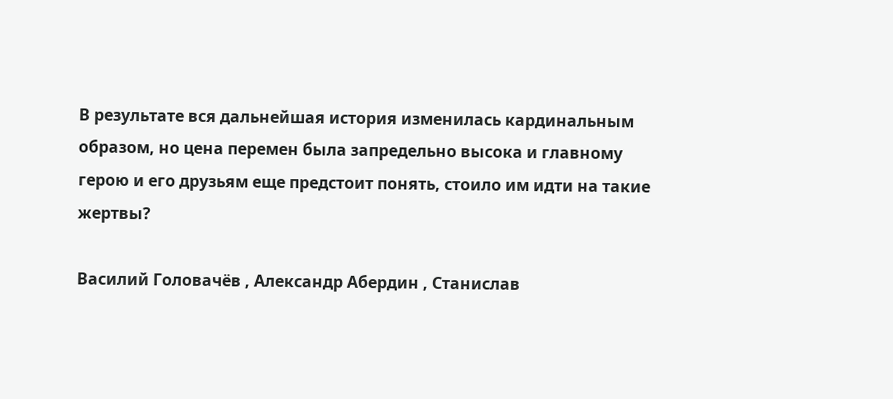В результате вся дальнейшая история изменилась кардинальным образом, но цена перемен была запредельно высока и главному герою и его друзьям еще предстоит понять, стоило им идти на такие жертвы?

Василий Головачёв , Александр Абердин , Станислав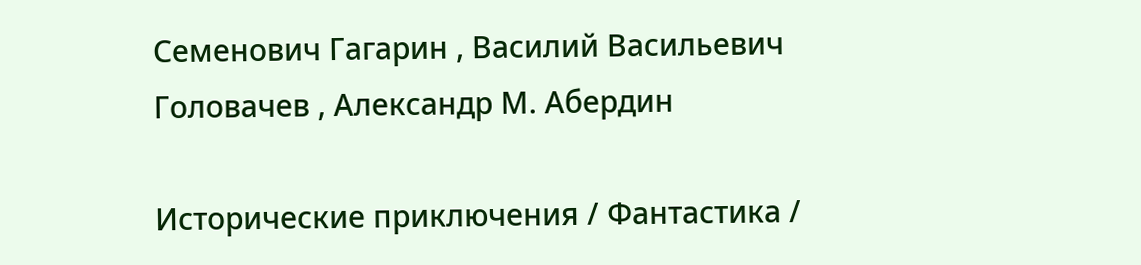Семенович Гагарин , Василий Васильевич Головачев , Александр М. Абердин

Исторические приключения / Фантастика /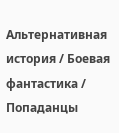Альтернативная история / Боевая фантастика / Попаданцы